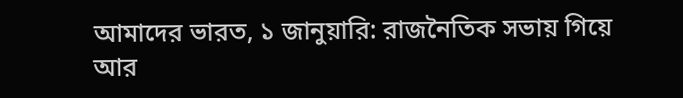আমাদের ভারত, ১ জানুয়ারি: রাজনৈতিক সভায় গিয়ে আর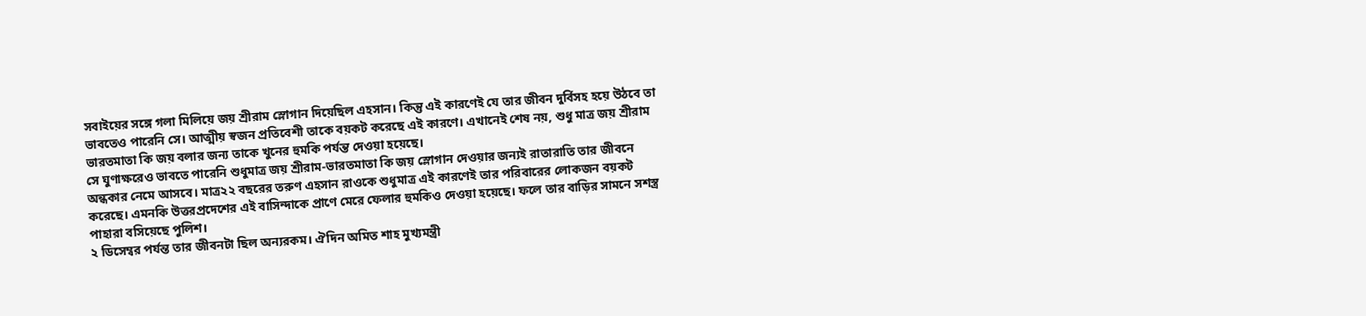সবাইয়ের সঙ্গে গলা মিলিয়ে জয় শ্রীরাম স্লোগান দিয়েছিল এহসান। কিন্তু এই কারণেই যে তার জীবন দুর্বিসহ হয়ে উঠবে তা ভাবতেও পারেনি সে। আত্মীয় স্বজন প্রতিবেশী তাকে বয়কট করেছে এই কারণে। এখানেই শেষ নয়, শুধু মাত্র জয় শ্রীরাম ভারতমাতা কি জয় বলার জন্য তাকে খুনের হুমকি পর্যন্ত দেওয়া হয়েছে।
সে ঘুণাক্ষরেও ভাবতে পারেনি শুধুমাত্র জয় শ্রীরাম-ভারতমাতা কি জয় স্লোগান দেওয়ার জন্যই রাতারাতি তার জীবনে অন্ধকার নেমে আসবে। মাত্র২২ বছরের তরুণ এহসান রাওকে শুধুমাত্র এই কারণেই তার পরিবারের লোকজন বয়কট করেছে। এমনকি উত্তরপ্রদেশের এই বাসিন্দাকে প্রাণে মেরে ফেলার হুমকিও দেওয়া হয়েছে। ফলে তার বাড়ির সামনে সশস্ত্র পাহারা বসিয়েছে পুলিশ।
২ ডিসেম্বর পর্যন্ত তার জীবনটা ছিল অন্যরকম। ঐদিন অমিত শাহ মুখ্যমন্ত্রী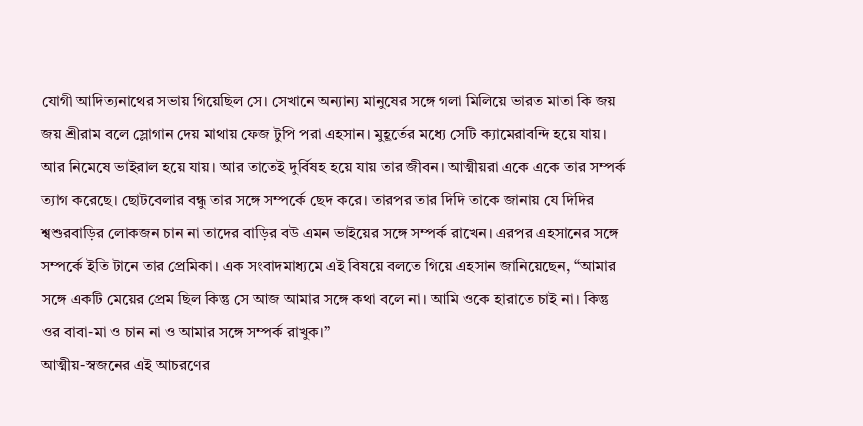যোগী আদিত্যনাথের সভায় গিয়েছিল সে। সেখানে অন্যান্য মানুষের সঙ্গে গলা মিলিয়ে ভারত মাতা কি জয় জয় শ্রীরাম বলে স্লোগান দেয় মাথায় ফেজ টুপি পরা এহসান। মুহূর্তের মধ্যে সেটি ক্যামেরাবন্দি হয়ে যায়। আর নিমেষে ভাইরাল হয়ে যায়। আর তাতেই দুর্বিষহ হয়ে যায় তার জীবন। আত্মীয়রা একে একে তার সম্পর্ক ত্যাগ করেছে। ছোটবেলার বন্ধু তার সঙ্গে সম্পর্কে ছেদ করে। তারপর তার দিদি তাকে জানায় যে দিদির শ্বশুরবাড়ির লোকজন চান না তাদের বাড়ির বউ এমন ভাইয়ের সঙ্গে সম্পর্ক রাখেন। এরপর এহসানের সঙ্গে সম্পর্কে ইতি টানে তার প্রেমিকা। এক সংবাদমাধ্যমে এই বিষয়ে বলতে গিয়ে এহসান জানিয়েছেন, “আমার সঙ্গে একটি মেয়ের প্রেম ছিল কিন্তু সে আজ আমার সঙ্গে কথা বলে না। আমি ওকে হারাতে চাই না। কিন্তু ওর বাবা-মা ও চান না ও আমার সঙ্গে সম্পর্ক রাখুক।”
আত্মীয়-স্বজনের এই আচরণের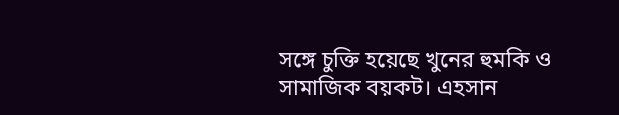সঙ্গে চুক্তি হয়েছে খুনের হুমকি ও সামাজিক বয়কট। এহসান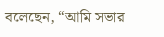বলেছেন, “আমি সভার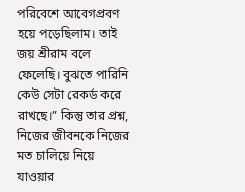পরিবেশে আবেগপ্রবণ হয়ে পড়েছিলাম। তাই জয় শ্রীরাম বলে ফেলেছি। বুঝতে পারিনি কেউ সেটা রেকর্ড করে রাখছে।” কিন্তু তার প্রশ্ন, নিজের জীবনকে নিজের মত চালিয়ে নিয়ে যাওয়ার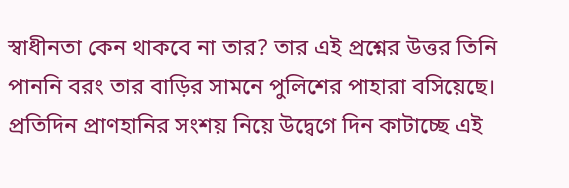স্বাধীনতা কেন থাকবে না তার? তার এই প্রশ্নের উত্তর তিনি পাননি বরং তার বাড়ির সামনে পুলিশের পাহারা বসিয়েছে। প্রতিদিন প্রাণহানির সংশয় নিয়ে উদ্বেগে দিন কাটাচ্ছে এই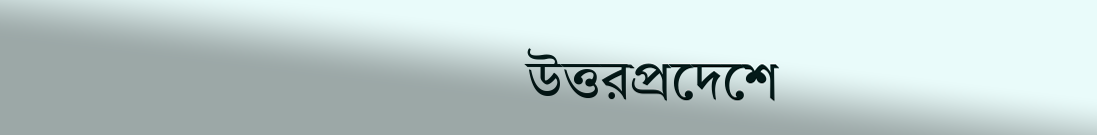উত্তরপ্রদেশে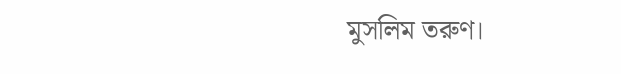মুসলিম তরুণ।